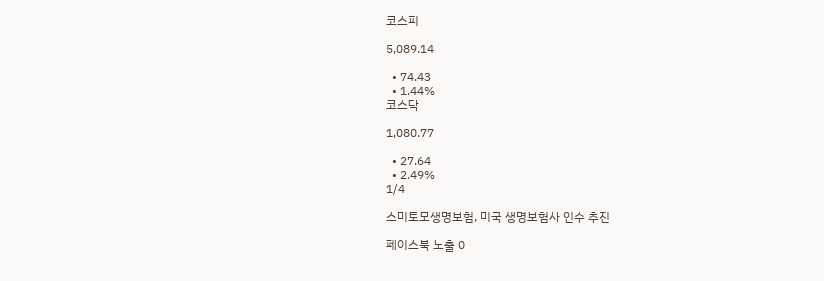코스피

5,089.14

  • 74.43
  • 1.44%
코스닥

1,080.77

  • 27.64
  • 2.49%
1/4

스미토모생명보험, 미국 생명보험사 인수 추진

페이스북 노출 0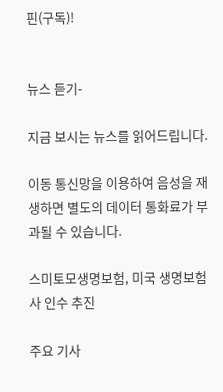핀(구독)!


뉴스 듣기-

지금 보시는 뉴스를 읽어드립니다.

이동 통신망을 이용하여 음성을 재생하면 별도의 데이터 통화료가 부과될 수 있습니다.

스미토모생명보험, 미국 생명보험사 인수 추진

주요 기사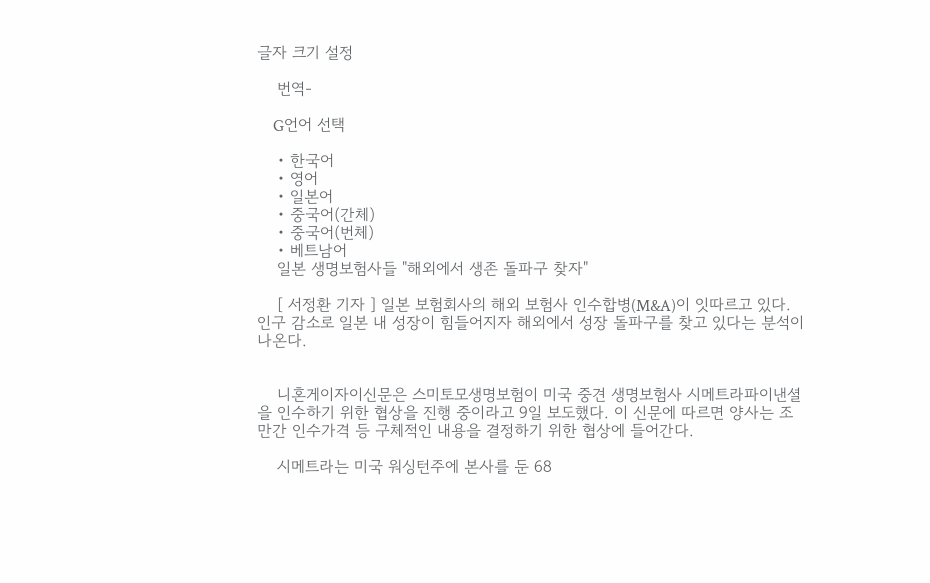글자 크기 설정

    번역-

    G언어 선택

    • 한국어
    • 영어
    • 일본어
    • 중국어(간체)
    • 중국어(번체)
    • 베트남어
    일본 생명보험사들 "해외에서 생존 돌파구 찾자"

    [ 서정환 기자 ] 일본 보험회사의 해외 보험사 인수합병(M&A)이 잇따르고 있다. 인구 감소로 일본 내 성장이 힘들어지자 해외에서 성장 돌파구를 찾고 있다는 분석이 나온다.


    니혼게이자이신문은 스미토모생명보험이 미국 중견 생명보험사 시메트라파이낸셜을 인수하기 위한 협상을 진행 중이라고 9일 보도했다. 이 신문에 따르면 양사는 조만간 인수가격 등 구체적인 내용을 결정하기 위한 협상에 들어간다.

    시메트라는 미국 워싱턴주에 본사를 둔 68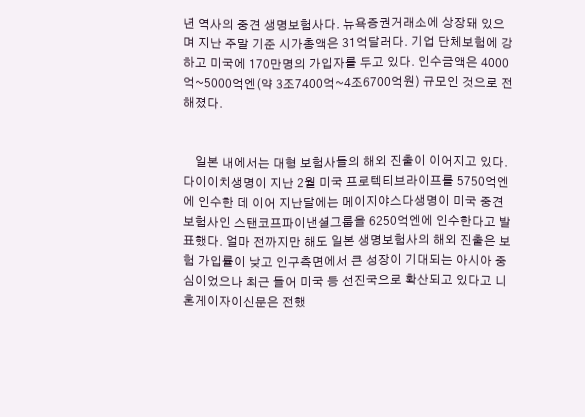년 역사의 중견 생명보험사다. 뉴욕증권거래소에 상장돼 있으며 지난 주말 기준 시가총액은 31억달러다. 기업 단체보험에 강하고 미국에 170만명의 가입자를 두고 있다. 인수금액은 4000억~5000억엔(약 3조7400억~4조6700억원) 규모인 것으로 전해졌다.


    일본 내에서는 대형 보험사들의 해외 진출이 이어지고 있다. 다이이치생명이 지난 2월 미국 프로텍티브라이프를 5750억엔에 인수한 데 이어 지난달에는 메이지야스다생명이 미국 중견보험사인 스탠코프파이낸셜그룹을 6250억엔에 인수한다고 발표했다. 얼마 전까지만 해도 일본 생명보험사의 해외 진출은 보험 가입률이 낮고 인구측면에서 큰 성장이 기대되는 아시아 중심이었으나 최근 들어 미국 등 선진국으로 확산되고 있다고 니혼게이자이신문은 전했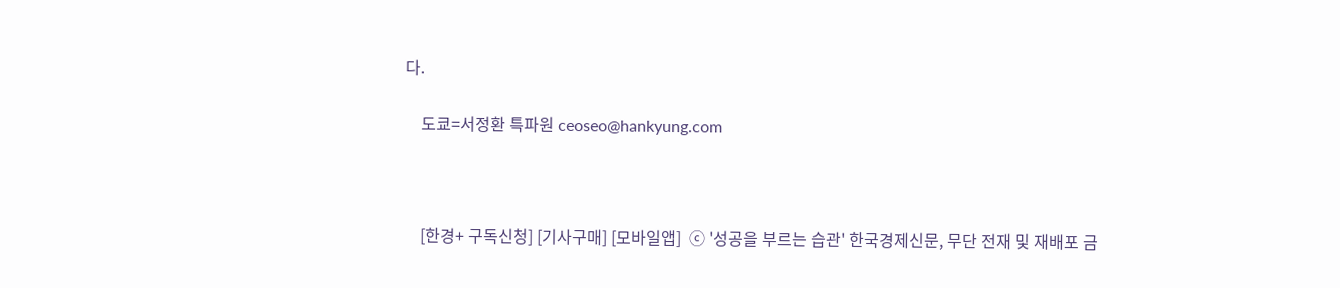다.

    도쿄=서정환 특파원 ceoseo@hankyung.com



    [한경+ 구독신청] [기사구매] [모바일앱]  ⓒ '성공을 부르는 습관' 한국경제신문, 무단 전재 및 재배포 금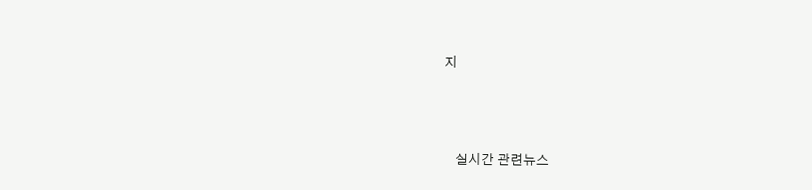지





    실시간 관련뉴스